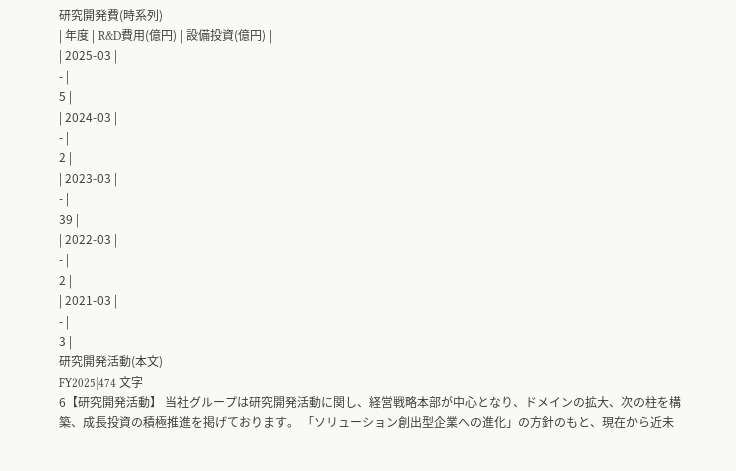研究開発費(時系列)
| 年度 | R&D費用(億円) | 設備投資(億円) |
| 2025-03 |
- |
5 |
| 2024-03 |
- |
2 |
| 2023-03 |
- |
39 |
| 2022-03 |
- |
2 |
| 2021-03 |
- |
3 |
研究開発活動(本文)
FY2025|474 文字
6【研究開発活動】 当社グループは研究開発活動に関し、経営戦略本部が中心となり、ドメインの拡大、次の柱を構築、成長投資の積極推進を掲げております。 「ソリューション創出型企業への進化」の方針のもと、現在から近未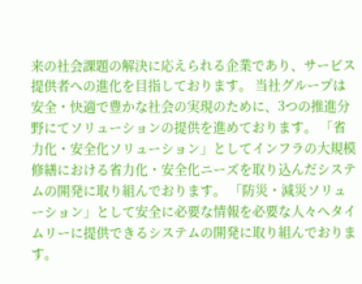来の社会課題の解決に応えられる企業であり、サービス提供者への進化を目指しております。 当社グループは安全・快適で豊かな社会の実現のために、3つの推進分野にてソリューションの提供を進めております。 「省力化・安全化ソリューション」としてインフラの大規模修繕における省力化・安全化ニーズを取り込んだシステムの開発に取り組んでおります。 「防災・減災ソリューション」として安全に必要な情報を必要な人々へタイムリーに提供できるシステムの開発に取り組んでおります。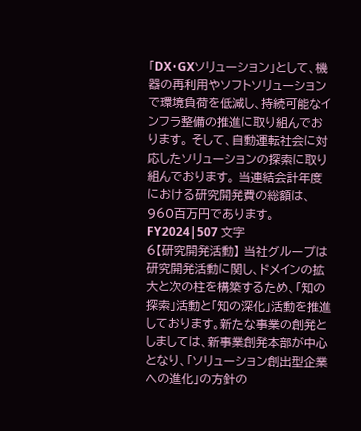「DX・GXソリューション」として、機器の再利用やソフトソリューションで環境負荷を低減し、持続可能なインフラ整備の推進に取り組んでおります。 そして、自動運転社会に対応したソリューションの探索に取り組んでおります。 当連結会計年度における研究開発費の総額は、960百万円であります。
FY2024|507 文字
6【研究開発活動】 当社グループは研究開発活動に関し、ドメインの拡大と次の柱を構築するため、「知の探索」活動と「知の深化」活動を推進しております。新たな事業の創発としましては、新事業創発本部が中心となり、「ソリューション創出型企業への進化」の方針の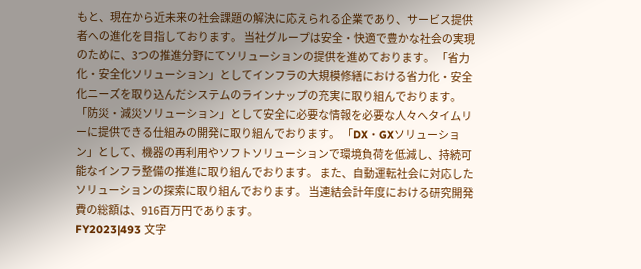もと、現在から近未来の社会課題の解決に応えられる企業であり、サービス提供者への進化を目指しております。 当社グループは安全・快適で豊かな社会の実現のために、3つの推進分野にてソリューションの提供を進めております。 「省力化・安全化ソリューション」としてインフラの大規模修繕における省力化・安全化ニーズを取り込んだシステムのラインナップの充実に取り組んでおります。 「防災・減災ソリューション」として安全に必要な情報を必要な人々へタイムリーに提供できる仕組みの開発に取り組んでおります。 「DX・GXソリューション」として、機器の再利用やソフトソリューションで環境負荷を低減し、持続可能なインフラ整備の推進に取り組んでおります。 また、自動運転社会に対応したソリューションの探索に取り組んでおります。 当連結会計年度における研究開発費の総額は、916百万円であります。
FY2023|493 文字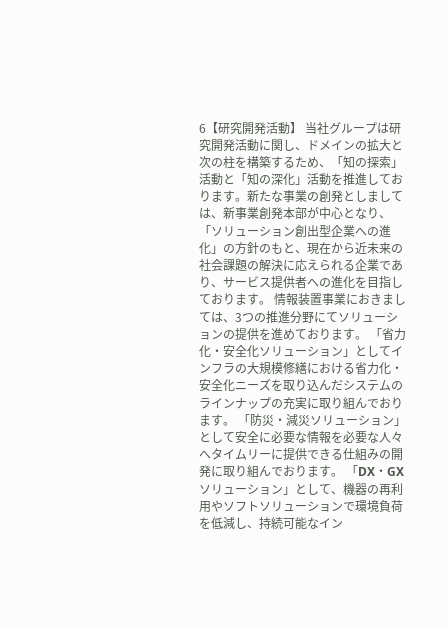6【研究開発活動】 当社グループは研究開発活動に関し、ドメインの拡大と次の柱を構築するため、「知の探索」活動と「知の深化」活動を推進しております。新たな事業の創発としましては、新事業創発本部が中心となり、「ソリューション創出型企業への進化」の方針のもと、現在から近未来の社会課題の解決に応えられる企業であり、サービス提供者への進化を目指しております。 情報装置事業におきましては、3つの推進分野にてソリューションの提供を進めております。 「省力化・安全化ソリューション」としてインフラの大規模修繕における省力化・安全化ニーズを取り込んだシステムのラインナップの充実に取り組んでおります。 「防災・減災ソリューション」として安全に必要な情報を必要な人々へタイムリーに提供できる仕組みの開発に取り組んでおります。 「DX・GXソリューション」として、機器の再利用やソフトソリューションで環境負荷を低減し、持続可能なイン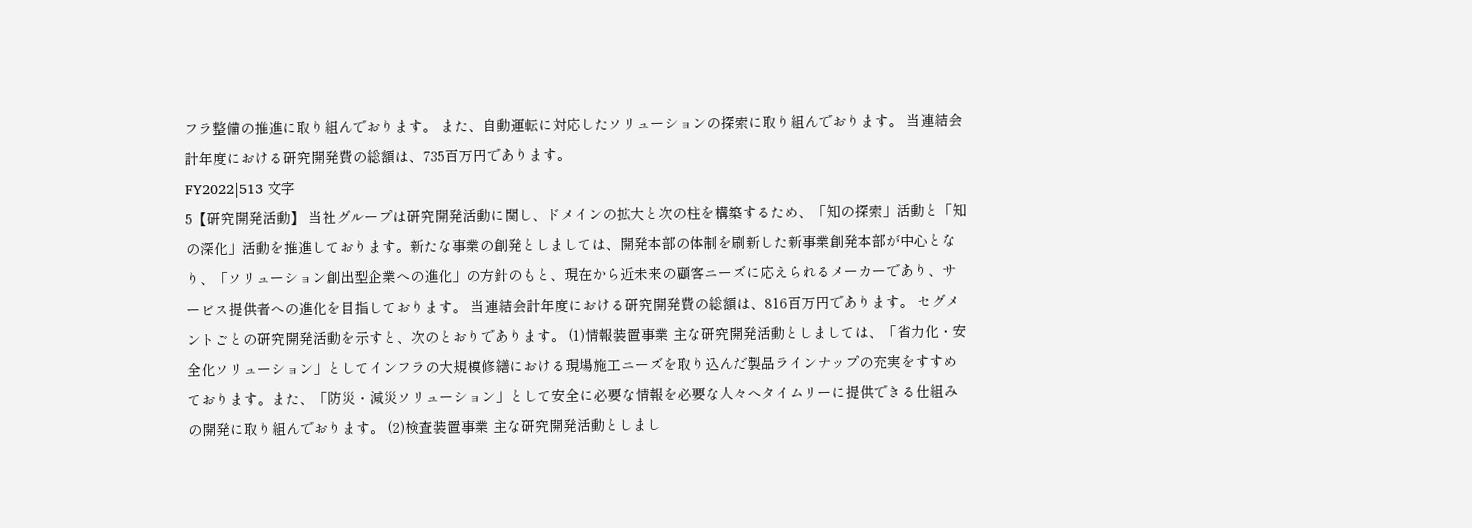フラ整備の推進に取り組んでおります。 また、自動運転に対応したソリューションの探索に取り組んでおります。 当連結会計年度における研究開発費の総額は、735百万円であります。
FY2022|513 文字
5【研究開発活動】 当社グループは研究開発活動に関し、ドメインの拡大と次の柱を構築するため、「知の探索」活動と「知の深化」活動を推進しております。新たな事業の創発としましては、開発本部の体制を刷新した新事業創発本部が中心となり、「ソリューション創出型企業への進化」の方針のもと、現在から近未来の顧客ニーズに応えられるメーカーであり、サービス提供者への進化を目指しております。 当連結会計年度における研究開発費の総額は、816百万円であります。 セグメントごとの研究開発活動を示すと、次のとおりであります。 (1)情報装置事業 主な研究開発活動としましては、「省力化・安全化ソリューション」としてインフラの大規模修繕における現場施工ニーズを取り込んだ製品ラインナップの充実をすすめております。また、「防災・減災ソリューション」として安全に必要な情報を必要な人々へタイムリーに提供できる仕組みの開発に取り組んでおります。 (2)検査装置事業 主な研究開発活動としまし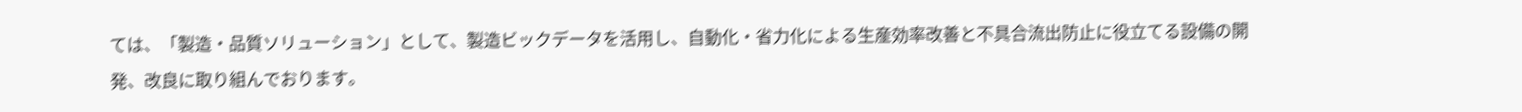ては、「製造・品質ソリューション」として、製造ビックデータを活用し、自動化・省力化による生産効率改善と不具合流出防止に役立てる設備の開発、改良に取り組んでおります。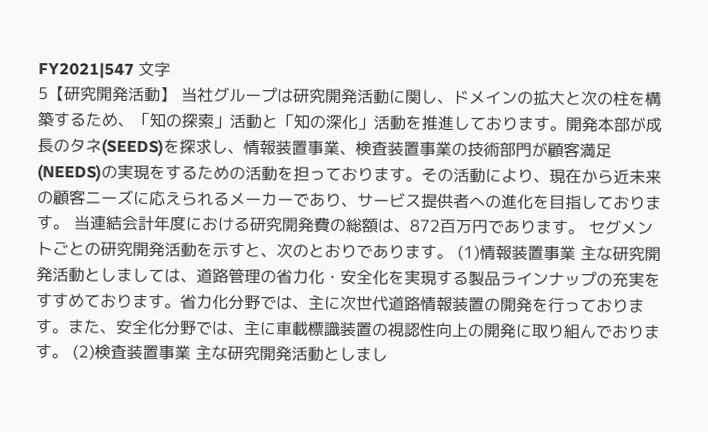FY2021|547 文字
5【研究開発活動】 当社グループは研究開発活動に関し、ドメインの拡大と次の柱を構築するため、「知の探索」活動と「知の深化」活動を推進しております。開発本部が成長のタネ(SEEDS)を探求し、情報装置事業、検査装置事業の技術部門が顧客満足(NEEDS)の実現をするための活動を担っております。その活動により、現在から近未来の顧客ニーズに応えられるメーカーであり、サービス提供者への進化を目指しております。 当連結会計年度における研究開発費の総額は、872百万円であります。 セグメントごとの研究開発活動を示すと、次のとおりであります。 (1)情報装置事業 主な研究開発活動としましては、道路管理の省力化・安全化を実現する製品ラインナップの充実をすすめております。省力化分野では、主に次世代道路情報装置の開発を行っております。また、安全化分野では、主に車載標識装置の視認性向上の開発に取り組んでおります。 (2)検査装置事業 主な研究開発活動としまし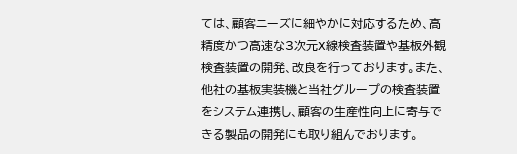ては、顧客ニーズに細やかに対応するため、高精度かつ高速な3次元X線検査装置や基板外観検査装置の開発、改良を行っております。また、他社の基板実装機と当社グループの検査装置をシステム連携し、顧客の生産性向上に寄与できる製品の開発にも取り組んでおります。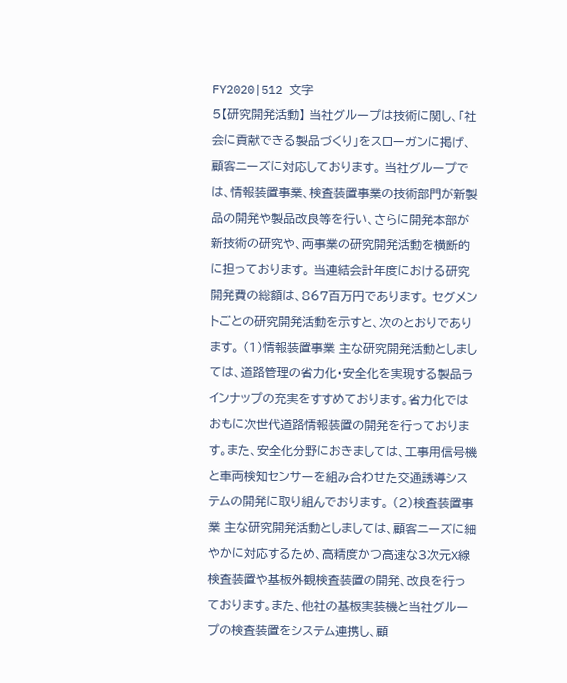FY2020|512 文字
5【研究開発活動】 当社グループは技術に関し、「社会に貢献できる製品づくり」をスローガンに掲げ、顧客ニーズに対応しております。 当社グループでは、情報装置事業、検査装置事業の技術部門が新製品の開発や製品改良等を行い、さらに開発本部が新技術の研究や、両事業の研究開発活動を横断的に担っております。 当連結会計年度における研究開発費の総額は、867百万円であります。 セグメントごとの研究開発活動を示すと、次のとおりであります。 (1)情報装置事業 主な研究開発活動としましては、道路管理の省力化・安全化を実現する製品ラインナップの充実をすすめております。省力化ではおもに次世代道路情報装置の開発を行っております。また、安全化分野におきましては、工事用信号機と車両検知センサーを組み合わせた交通誘導システムの開発に取り組んでおります。 (2)検査装置事業 主な研究開発活動としましては、顧客ニーズに細やかに対応するため、高精度かつ高速な3次元X線検査装置や基板外観検査装置の開発、改良を行っております。また、他社の基板実装機と当社グループの検査装置をシステム連携し、顧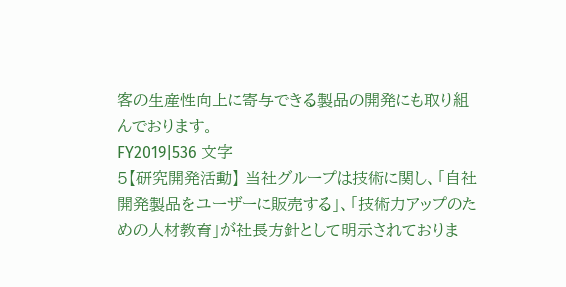客の生産性向上に寄与できる製品の開発にも取り組んでおります。
FY2019|536 文字
5【研究開発活動】 当社グループは技術に関し、「自社開発製品をユーザーに販売する」、「技術力アップのための人材教育」が社長方針として明示されておりま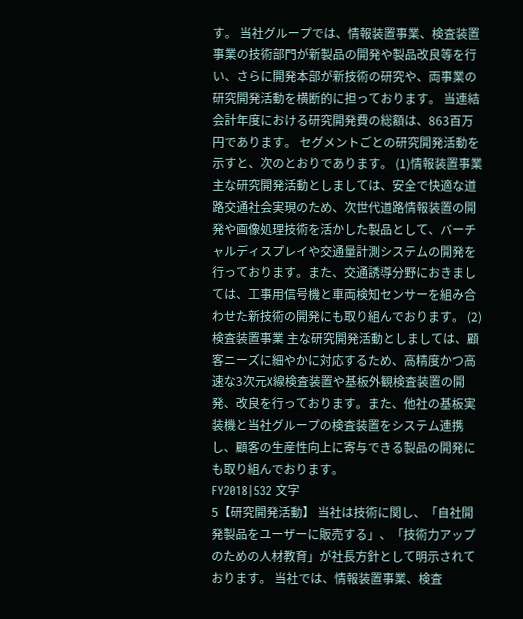す。 当社グループでは、情報装置事業、検査装置事業の技術部門が新製品の開発や製品改良等を行い、さらに開発本部が新技術の研究や、両事業の研究開発活動を横断的に担っております。 当連結会計年度における研究開発費の総額は、863百万円であります。 セグメントごとの研究開発活動を示すと、次のとおりであります。 (1)情報装置事業 主な研究開発活動としましては、安全で快適な道路交通社会実現のため、次世代道路情報装置の開発や画像処理技術を活かした製品として、バーチャルディスプレイや交通量計測システムの開発を行っております。また、交通誘導分野におきましては、工事用信号機と車両検知センサーを組み合わせた新技術の開発にも取り組んでおります。 (2)検査装置事業 主な研究開発活動としましては、顧客ニーズに細やかに対応するため、高精度かつ高速な3次元X線検査装置や基板外観検査装置の開発、改良を行っております。また、他社の基板実装機と当社グループの検査装置をシステム連携し、顧客の生産性向上に寄与できる製品の開発にも取り組んでおります。
FY2018|532 文字
5【研究開発活動】 当社は技術に関し、「自社開発製品をユーザーに販売する」、「技術力アップのための人材教育」が社長方針として明示されております。 当社では、情報装置事業、検査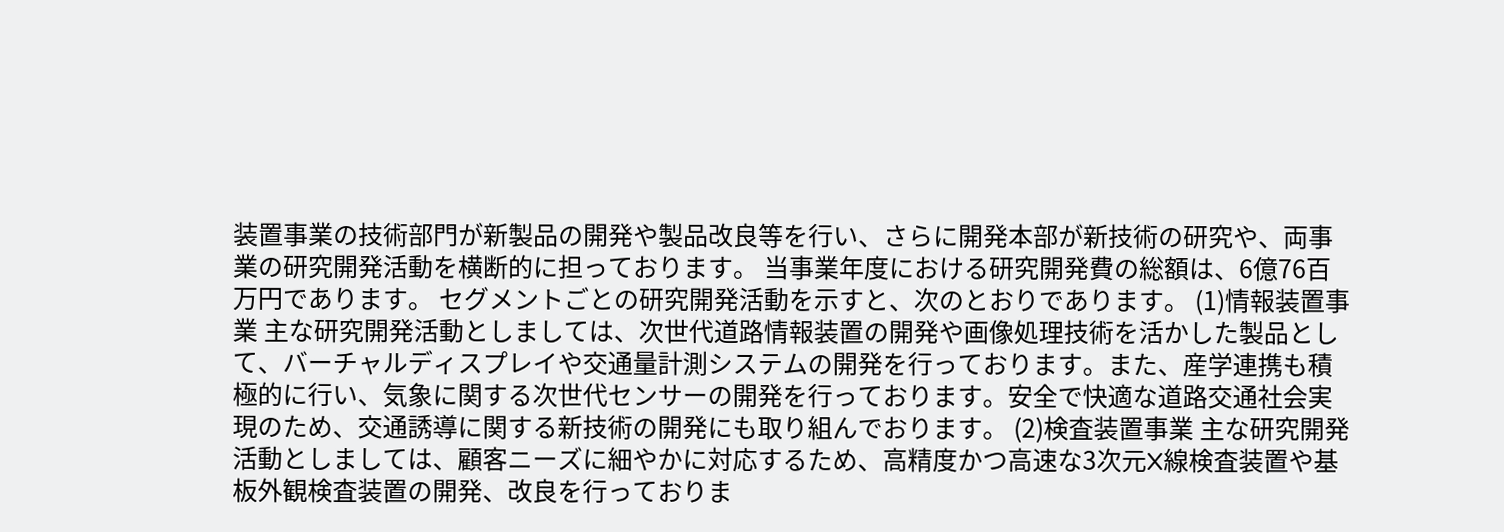装置事業の技術部門が新製品の開発や製品改良等を行い、さらに開発本部が新技術の研究や、両事業の研究開発活動を横断的に担っております。 当事業年度における研究開発費の総額は、6億76百万円であります。 セグメントごとの研究開発活動を示すと、次のとおりであります。 (1)情報装置事業 主な研究開発活動としましては、次世代道路情報装置の開発や画像処理技術を活かした製品として、バーチャルディスプレイや交通量計測システムの開発を行っております。また、産学連携も積極的に行い、気象に関する次世代センサーの開発を行っております。安全で快適な道路交通社会実現のため、交通誘導に関する新技術の開発にも取り組んでおります。 (2)検査装置事業 主な研究開発活動としましては、顧客ニーズに細やかに対応するため、高精度かつ高速な3次元X線検査装置や基板外観検査装置の開発、改良を行っておりま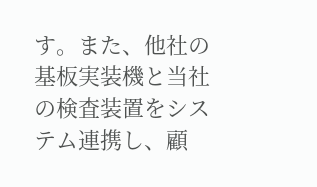す。また、他社の基板実装機と当社の検査装置をシステム連携し、顧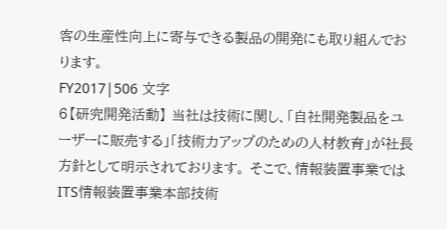客の生産性向上に寄与できる製品の開発にも取り組んでおります。
FY2017|506 文字
6【研究開発活動】 当社は技術に関し、「自社開発製品をユーザーに販売する」「技術力アップのための人材教育」が社長方針として明示されております。 そこで、情報装置事業ではITS情報装置事業本部技術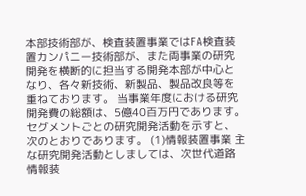本部技術部が、検査装置事業ではFA検査装置カンパニー技術部が、また両事業の研究開発を横断的に担当する開発本部が中心となり、各々新技術、新製品、製品改良等を重ねております。 当事業年度における研究開発費の総額は、5億40百万円であります。 セグメントごとの研究開発活動を示すと、次のとおりであります。 (1)情報装置事業 主な研究開発活動としましては、次世代道路情報装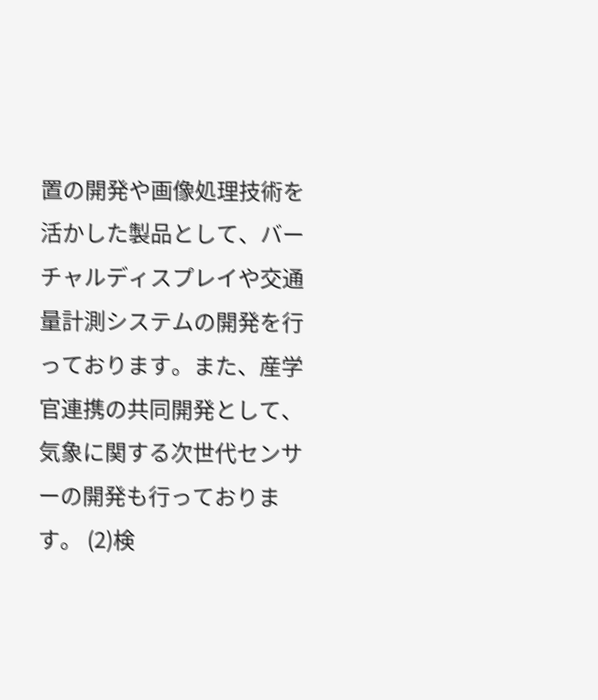置の開発や画像処理技術を活かした製品として、バーチャルディスプレイや交通量計測システムの開発を行っております。また、産学官連携の共同開発として、気象に関する次世代センサーの開発も行っております。 (2)検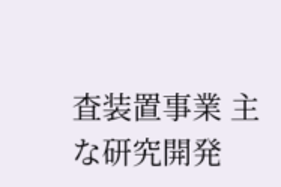査装置事業 主な研究開発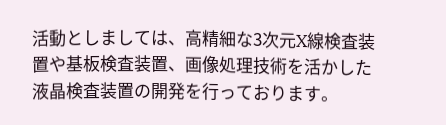活動としましては、高精細な3次元X線検査装置や基板検査装置、画像処理技術を活かした液晶検査装置の開発を行っております。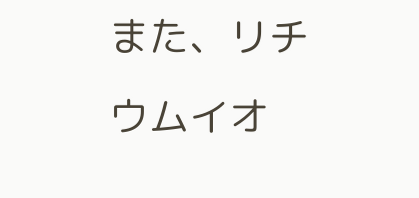また、リチウムイオ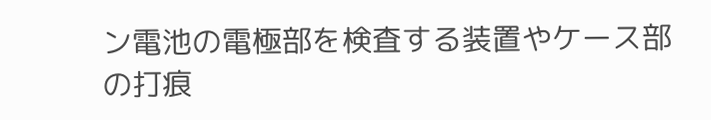ン電池の電極部を検査する装置やケース部の打痕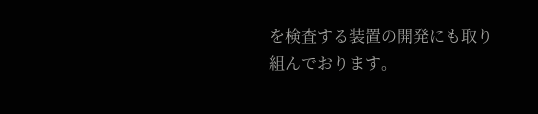を検査する装置の開発にも取り組んでおります。